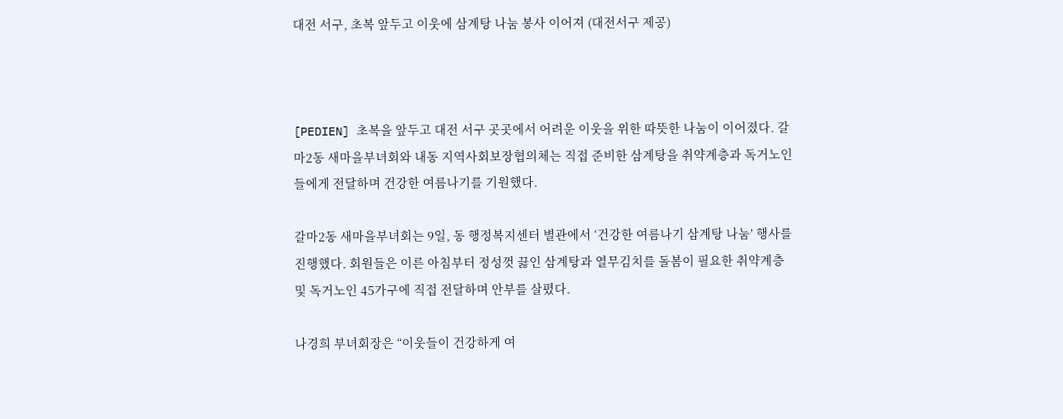대전 서구, 초복 앞두고 이웃에 삼계탕 나눔 봉사 이어져 (대전서구 제공)



[PEDIEN] 초복을 앞두고 대전 서구 곳곳에서 어려운 이웃을 위한 따뜻한 나눔이 이어졌다. 갈마2동 새마을부녀회와 내동 지역사회보장협의체는 직접 준비한 삼계탕을 취약계층과 독거노인들에게 전달하며 건강한 여름나기를 기원했다.

갈마2동 새마을부녀회는 9일, 동 행정복지센터 별관에서 ‘건강한 여름나기 삼계탕 나눔’ 행사를 진행했다. 회원들은 이른 아침부터 정성껏 끓인 삼계탕과 열무김치를 돌봄이 필요한 취약계층 및 독거노인 45가구에 직접 전달하며 안부를 살폈다.

나경희 부녀회장은 “이웃들이 건강하게 여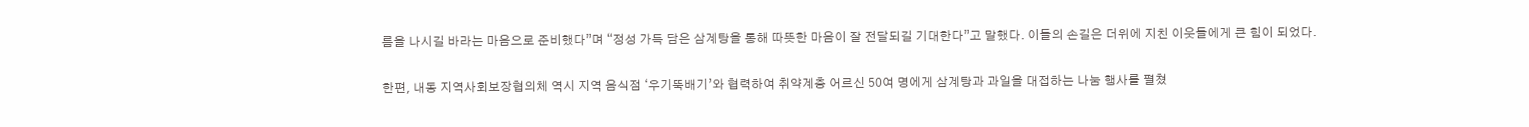름을 나시길 바라는 마음으로 준비했다”며 “정성 가득 담은 삼계탕을 통해 따뜻한 마음이 잘 전달되길 기대한다”고 말했다. 이들의 손길은 더위에 지친 이웃들에게 큰 힘이 되었다.

한편, 내동 지역사회보장협의체 역시 지역 음식점 ‘우기뚝배기’와 협력하여 취약계층 어르신 50여 명에게 삼계탕과 과일을 대접하는 나눔 행사를 펼쳤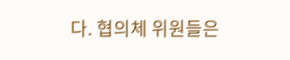다. 협의체 위원들은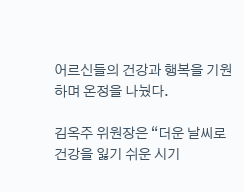어르신들의 건강과 행복을 기원하며 온정을 나눴다.

김옥주 위원장은 “더운 날씨로 건강을 잃기 쉬운 시기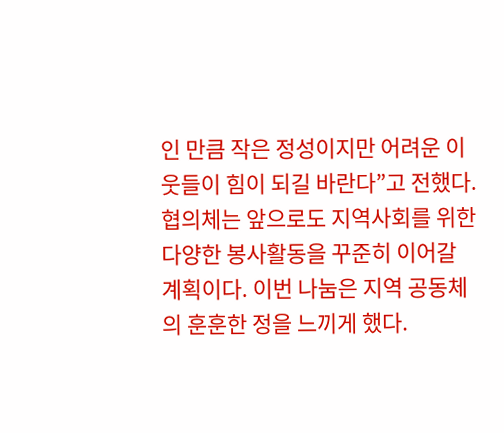인 만큼 작은 정성이지만 어려운 이웃들이 힘이 되길 바란다”고 전했다. 협의체는 앞으로도 지역사회를 위한 다양한 봉사활동을 꾸준히 이어갈 계획이다. 이번 나눔은 지역 공동체의 훈훈한 정을 느끼게 했다.